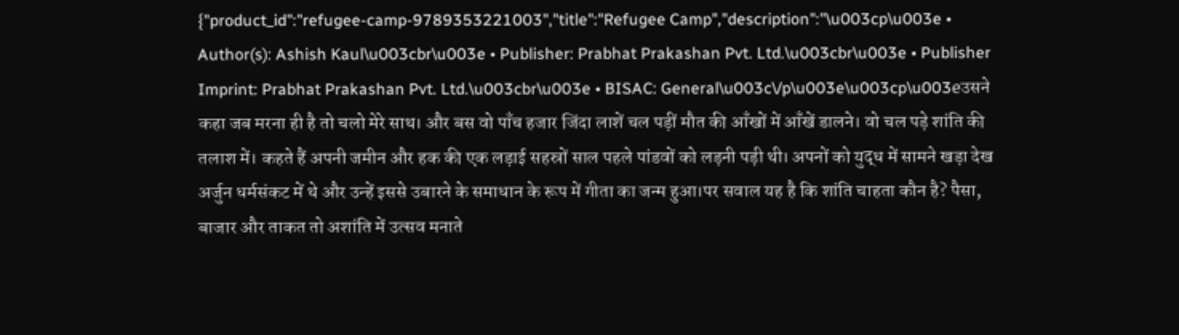{"product_id":"refugee-camp-9789353221003","title":"Refugee Camp","description":"\u003cp\u003e • Author(s): Ashish Kaul\u003cbr\u003e • Publisher: Prabhat Prakashan Pvt. Ltd.\u003cbr\u003e • Publisher Imprint: Prabhat Prakashan Pvt. Ltd.\u003cbr\u003e • BISAC: General\u003c\/p\u003e\u003cp\u003eउसने कहा जब मरना ही है तो चलो मेरे साथ। और बस वो पाँच हजार जिंदा लाशें चल पड़ीं मौत की आँखों में आँखें डालने। वो चल पड़े शांति की तलाश में। कहते हैं अपनी जमीन और हक की एक लड़ाई सहस्रों साल पहले पांडवों को लड़नी पड़ी थी। अपनों को युद्ध में सामने खड़ा देख अर्जुन धर्मसंकट में थे और उन्हें इससे उबारने के समाधान के रूप में गीता का जन्म हुआ।पर सवाल यह है कि शांति चाहता कौन है? पैसा, बाजार और ताकत तो अशांति में उत्सव मनाते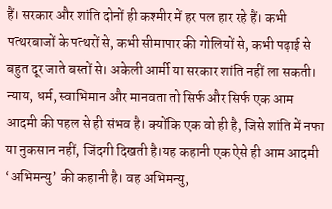हैं। सरकार और शांति दोनों ही कश्मीर में हर पल हार रहे हैं। कभी पत्थरबाजों के पत्थरों से, कभी सीमापार की गोलियों से, कभी पढ़ाई से बहुत दूर जाते बस्तों से। अकेली आर्मी या सरकार शांति नहीं ला सकती। न्याय, धर्म, स्वाभिमान और मानवता तो सिर्फ और सिर्फ एक आम आदमी की पहल से ही संभव है। क्योंकि एक वो ही है, जिसे शांति में नफा या नुकसान नहीं, जिंदगी दिखती है।यह कहानी एक ऐसे ही आम आदमी ‘अभिमन्यु’ की कहानी है। वह अभिमन्यु,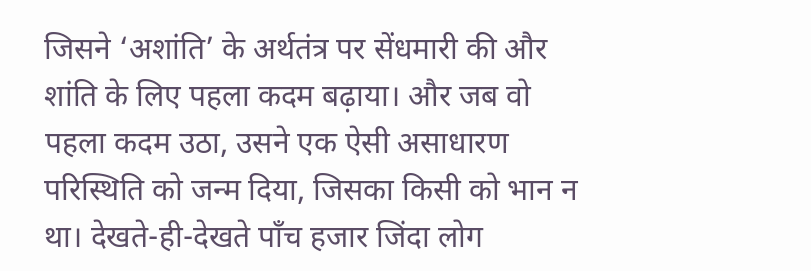जिसने ‘अशांति’ के अर्थतंत्र पर सेंधमारी की और शांति के लिए पहला कदम बढ़ाया। और जब वो पहला कदम उठा, उसने एक ऐसी असाधारण परिस्थिति को जन्म दिया, जिसका किसी को भान न था। देखते-ही-देखते पाँच हजार जिंदा लोग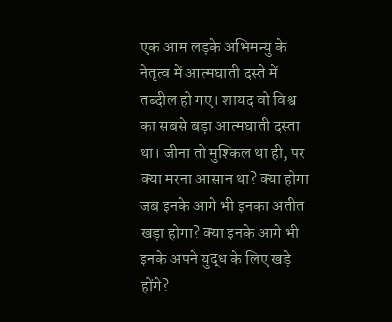एक आम लड़के अभिमन्यु के नेतृत्व में आत्मघाती दस्ते में तब्दील हो गए। शायद वो विश्व का सबसे बड़ा आत्मघाती दस्ता था। जीना तो मुश्किल था ही, पर क्या मरना आसान था? क्या होगा जब इनके आगे भी इनका अतीत खड़ा होगा? क्या इनके आगे भी इनके अपने युद्ध के लिए खड़े होंगे?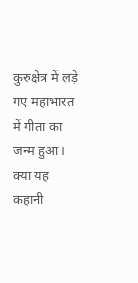कुरुक्षेत्र में लड़े गए महाभारत में गीता का जन्म हुआ। क्या यह कहानी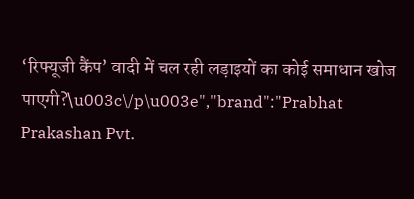‘रिफ्यूजी कैंप’ वादी में चल रही लड़ाइयों का कोई समाधान खोज पाएगी?\u003c\/p\u003e","brand":"Prabhat Prakashan Pvt.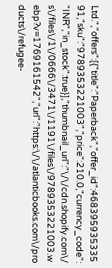Ltd.","offers":[{"title":"Paperback","offer_id":46839593533591,"sku":"9789353221003","price":210.0,"currency_code":"INR","in_stock":true}],"thumbnail_url":"\/\/cdn.shopify.com\/s\/files\/1\/0666\/3471\/1191\/files\/9789353221003.webp?v=1769161542","url":"https:\/\/atlanticbooks.com\/products\/refugee-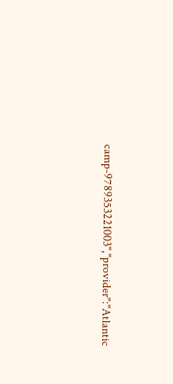camp-9789353221003","provider":"Atlantic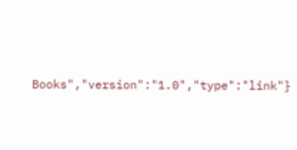Books","version":"1.0","type":"link"}